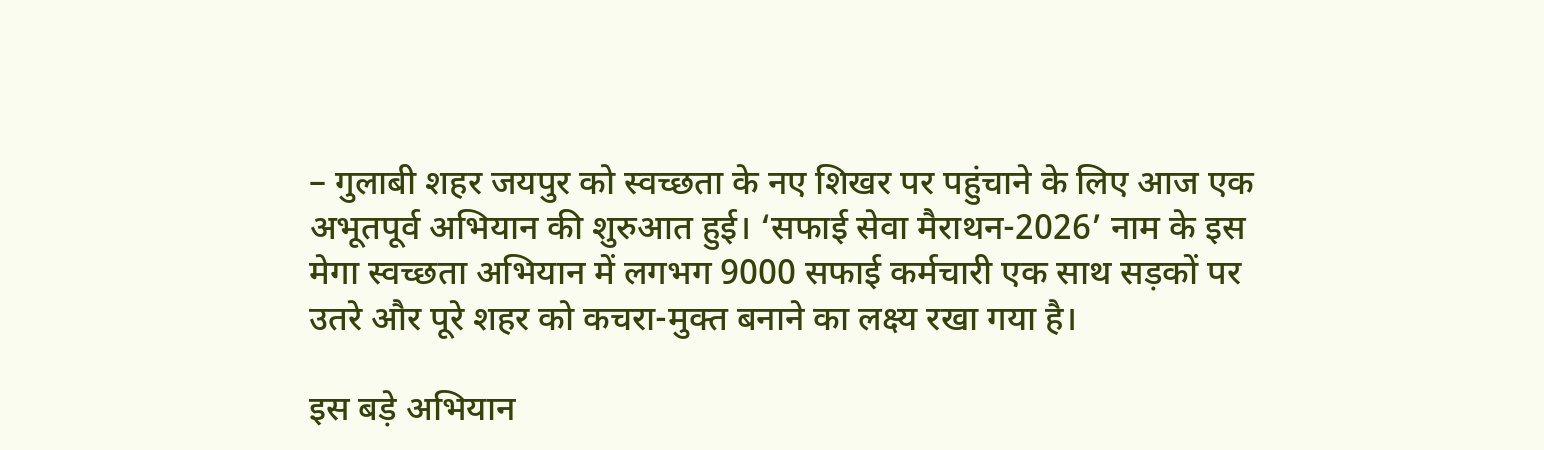– गुलाबी शहर जयपुर को स्वच्छता के नए शिखर पर पहुंचाने के लिए आज एक अभूतपूर्व अभियान की शुरुआत हुई। ‘सफाई सेवा मैराथन-2026’ नाम के इस मेगा स्वच्छता अभियान में लगभग 9000 सफाई कर्मचारी एक साथ सड़कों पर उतरे और पूरे शहर को कचरा-मुक्त बनाने का लक्ष्य रखा गया है।

इस बड़े अभियान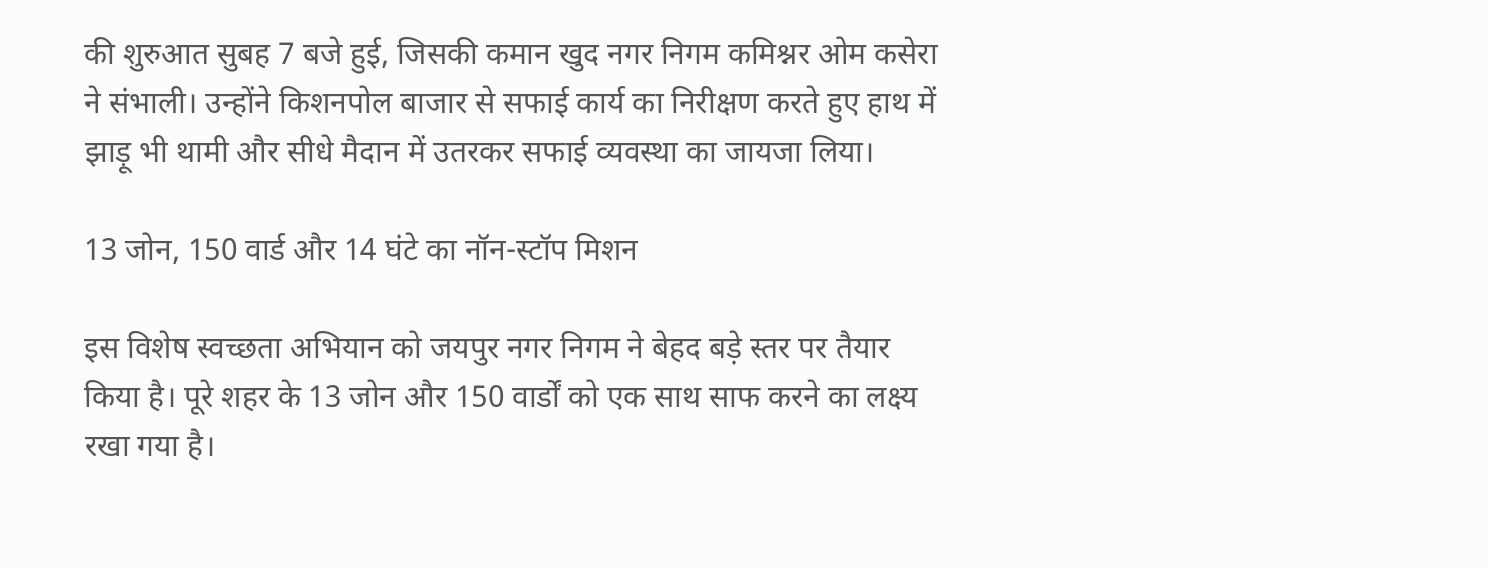की शुरुआत सुबह 7 बजे हुई, जिसकी कमान खुद नगर निगम कमिश्नर ओम कसेरा ने संभाली। उन्होंने किशनपोल बाजार से सफाई कार्य का निरीक्षण करते हुए हाथ में झाड़ू भी थामी और सीधे मैदान में उतरकर सफाई व्यवस्था का जायजा लिया।

13 जोन, 150 वार्ड और 14 घंटे का नॉन-स्टॉप मिशन

इस विशेष स्वच्छता अभियान को जयपुर नगर निगम ने बेहद बड़े स्तर पर तैयार किया है। पूरे शहर के 13 जोन और 150 वार्डों को एक साथ साफ करने का लक्ष्य रखा गया है।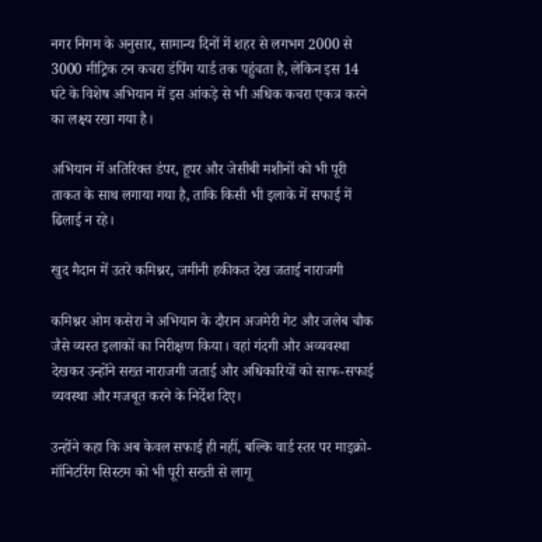नगर निगम के अनुसार, सामान्य दिनों में शहर से लगभग 2000 से 3000 मीट्रिक टन कचरा डंपिंग यार्ड तक पहुंचता है, लेकिन इस 14 घंटे के विशेष अभियान में इस आंकड़े से भी अधिक कचरा एकत्र करने का लक्ष्य रखा गया है।

अभियान में अतिरिक्त डंपर, हूपर और जेसीबी मशीनों को भी पूरी ताकत के साथ लगाया गया है, ताकि किसी भी इलाके में सफाई में ढिलाई न रहे।

खुद मैदान में उतरे कमिश्नर, जमीनी हकीकत देख जताई नाराजगी

कमिश्नर ओम कसेरा ने अभियान के दौरान अजमेरी गेट और जलेब चौक जैसे व्यस्त इलाकों का निरीक्षण किया। वहां गंदगी और अव्यवस्था देखकर उन्होंने सख्त नाराजगी जताई और अधिकारियों को साफ-सफाई व्यवस्था और मजबूत करने के निर्देश दिए।

उन्होंने कहा कि अब केवल सफाई ही नहीं, बल्कि वार्ड स्तर पर माइक्रो-मॉनिटरिंग सिस्टम को भी पूरी सख्ती से लागू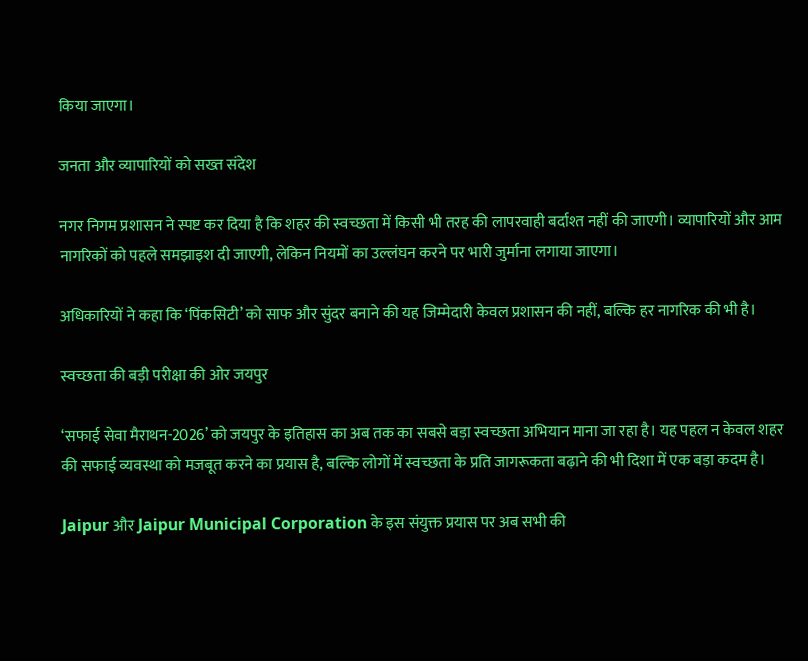किया जाएगा।

जनता और व्यापारियों को सख्त संदेश

नगर निगम प्रशासन ने स्पष्ट कर दिया है कि शहर की स्वच्छता में किसी भी तरह की लापरवाही बर्दाश्त नहीं की जाएगी। व्यापारियों और आम नागरिकों को पहले समझाइश दी जाएगी, लेकिन नियमों का उल्लंघन करने पर भारी जुर्माना लगाया जाएगा।

अधिकारियों ने कहा कि ‘पिंकसिटी’ को साफ और सुंदर बनाने की यह जिम्मेदारी केवल प्रशासन की नहीं, बल्कि हर नागरिक की भी है।

स्वच्छता की बड़ी परीक्षा की ओर जयपुर

‘सफाई सेवा मैराथन-2026’ को जयपुर के इतिहास का अब तक का सबसे बड़ा स्वच्छता अभियान माना जा रहा है। यह पहल न केवल शहर की सफाई व्यवस्था को मजबूत करने का प्रयास है, बल्कि लोगों में स्वच्छता के प्रति जागरूकता बढ़ाने की भी दिशा में एक बड़ा कदम है।

Jaipur और Jaipur Municipal Corporation के इस संयुक्त प्रयास पर अब सभी की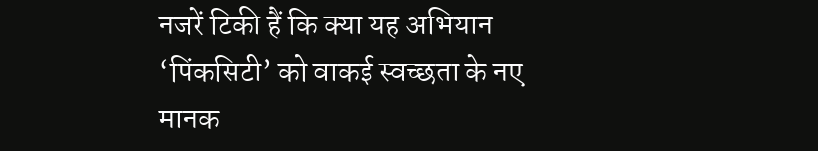नजरें टिकी हैं कि क्या यह अभियान ‘पिंकसिटी’ को वाकई स्वच्छता के नए मानक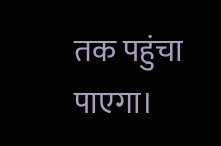तक पहुंचा पाएगा।